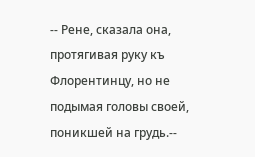-- Рене, сказала она, протягивая руку къ Флорентинцу, но не подымая головы своей, поникшей на грудь.--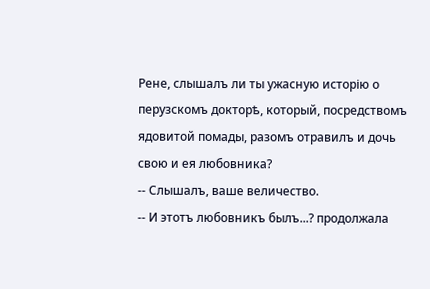Рене, слышалъ ли ты ужасную исторію о перузскомъ докторѣ, который, посредствомъ ядовитой помады, разомъ отравилъ и дочь свою и ея любовника?
-- Слышалъ, ваше величество.
-- И этотъ любовникъ былъ...? продолжала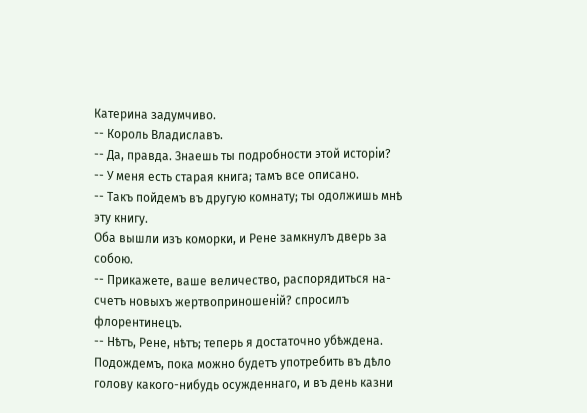Катерина задумчиво.
-- Король Владиславъ.
-- Да, правда. Знаешь ты подробности этой исторіи?
-- У меня есть старая книга; тамъ все описано.
-- Такъ пойдемъ въ другую комнату; ты одолжишь мнѣ эту книгу.
Оба вышли изъ коморки, и Рене замкнулъ дверь за собою.
-- Прикажете, ваше величество, распорядиться на-счетъ новыхъ жертвоприношеній? спросилъ флорентинецъ.
-- Нѣтъ, Рене, нѣтъ; теперь я достаточно убѣждена. Подождемъ, пока можно будетъ употребить въ дѣло голову какого-нибудь осужденнаго, и въ день казни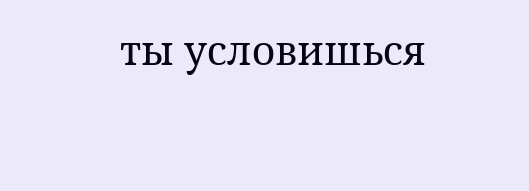ты условишься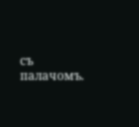съ палачомъ.